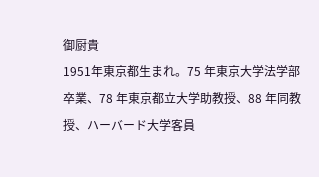御厨貴
1951年東京都生まれ。75 年東京大学法学部卒業、78 年東京都立大学助教授、88 年同教授、ハーバード大学客員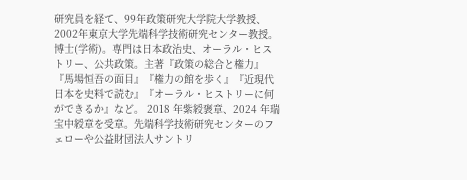研究員を経て、99年政策研究大学院大学教授、2002年東京大学先端科学技術研究センター教授。博士(学術)。専門は日本政治史、オーラル・ヒストリー、公共政策。主著『政策の総合と権力』『馬場恒吾の面目』『権力の館を歩く』『近現代日本を史料で読む』『オーラル・ヒストリーに何ができるか』など。 2018 年紫綬褒章、2024 年瑞宝中綬章を受章。先端科学技術研究センターのフェローや公益財団法人サントリ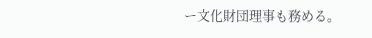ー文化財団理事も務める。